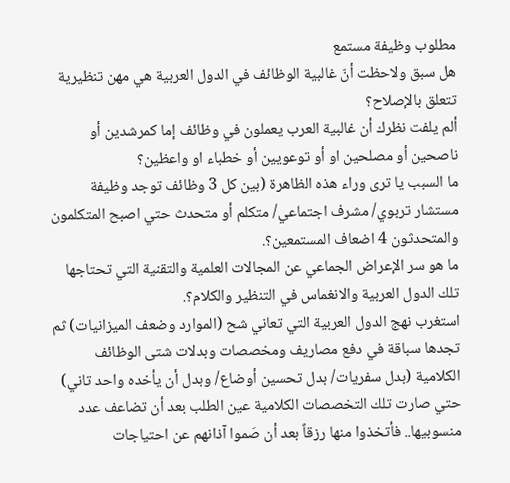مطلوب وظيفة مستمع
هل سبق ولاحظت أنّ غالبية الوظائف في الدول العربية هي مهن تنظيرية تتعلق بالإصلاح؟
ألم يلفت نظرك أن غالبية العرب يعملون في وظائف إما كمرشدين أو ناصحين أو مصلحين او أو توعويين أو خطباء او واعظين؟
ما السبب يا ترى وراء هذه الظاهرة (بين كل 3 وظائف توجد وظيفة مستشار تربوي/ مشرف اجتماعي/ متكلم أو متحدث حتي اصبح المتكلمون والمتحدثون 4 اضعاف المستمعين؟.
ما هو سر الإعراض الجماعي عن المجالات العلمية والتقنية التي تحتاجها تلك الدول العربية والانغماس في التنظير والكلام؟.
استغرب نهج الدول العربية التي تعاني شح (الموارد وضعف الميزانيات) ثم تجدها سباقة في دفع مصاريف ومخصصات وبدلات شتى الوظائف الكلامية (بدل سفريات/ بدل تحسين أوضاع/ وبدل أن يأخده واحد تاني) حتي صارت تلك التخصصات الكلامية عين الطلب بعد أن تضاعف عدد منسوبيها.. فأتخذوا منها رزقاً بعد أن صَموا آذانهم عن احتياجات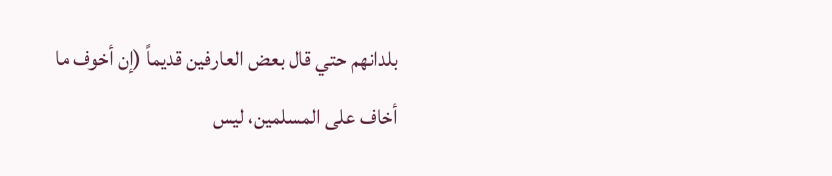بلدانهم حتي قال بعض العارفين قديماً (إن أخوف ما أخاف على المسلمين، ليس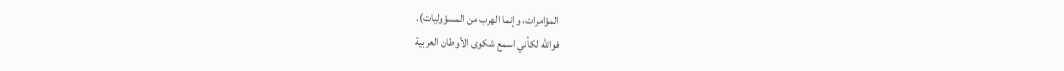المؤامرات، وإنما الهرب من المسؤوليات).
فوالله لكأني اسمع شكوى الأوطان العربية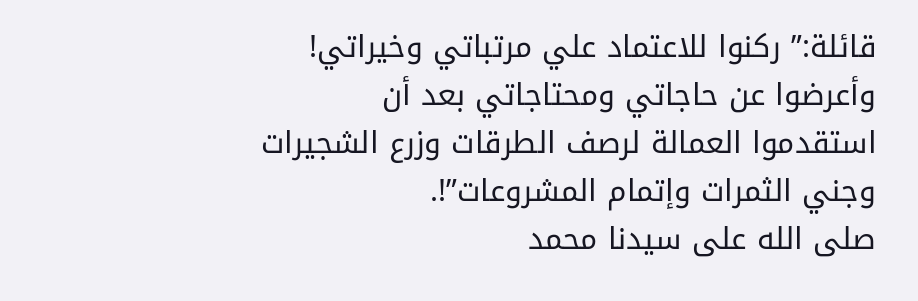قائلة:” ركنوا للاعتماد علي مرتباتي وخيراتي! وأعرضوا عن حاجاتي ومحتاجاتي بعد أن استقدموا العمالة لرصف الطرقات وزرع الشجيرات وجني الثمرات وإتمام المشروعات”!.
صلى الله على سيدنا محمد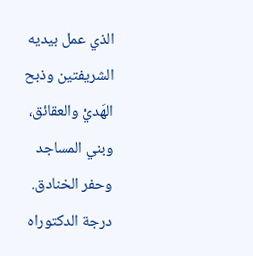الذي عمل بيديه الشريفتين وذبح الهَديْ والعقائق، وبني المساجد وحفر الخنادق.
درجة الدكتوراه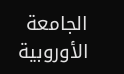الجامعة الأوروبية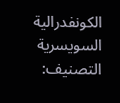الكونفدرالية السويسرية
التصنيف: